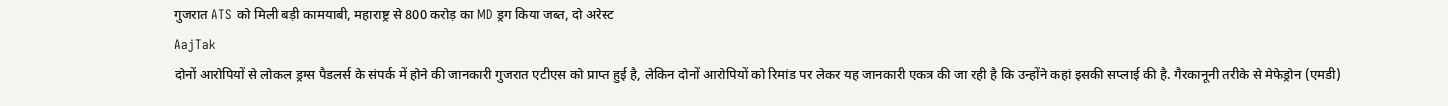गुजरात ATS को मिली बड़ी कामयाबी, महाराष्ट्र से 800 करोड़ का MD ड्रग किया जब्त, दो अरेस्ट
AajTak
दोनों आरोपियों से लोकल ड्रग्स पैडलर्स के संपर्क में होने की जानकारी गुजरात एटीएस को प्राप्त हुई है, लेकिन दोनों आरोपियों को रिमांड पर लेकर यह जानकारी एकत्र की जा रही है कि उन्होंने कहां इसकी सप्लाई की है. गैरकानूनी तरीके से मेफेड्रोन (एमडी)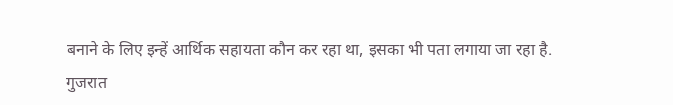बनाने के लिए इन्हें आर्थिक सहायता कौन कर रहा था, इसका भी पता लगाया जा रहा है.
गुजरात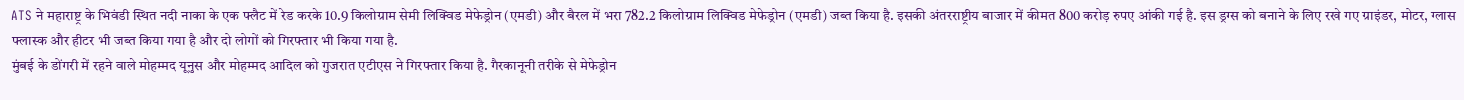ATS ने महाराष्ट्र के भिवंडी स्थित नदी नाका के एक फ्लैट में रेड करके 10.9 किलोग्राम सेमी लिक्विड मेफेड्रोन (एमडी) और बैरल में भरा 782.2 किलोग्राम लिक्विड मेफेड्रोन (एमडी) जब्त किया है. इसकी अंतरराष्ट्रीय बाजार में कीमत 800 करोड़ रुपए आंकी गई है. इस ड्रग्स को बनाने के लिए रखे गए ग्राइंडर, मोटर, ग्लास फ्लास्क और हीटर भी जब्त किया गया है और दो लोगों को गिरफ्तार भी किया गया है.
मुंबई के डोंगरी में रहने वाले मोहम्मद यूनुस और मोहम्मद आदिल को गुजरात एटीएस ने गिरफ्तार किया है. गैरकानूनी तरीके से मेफेड्रोन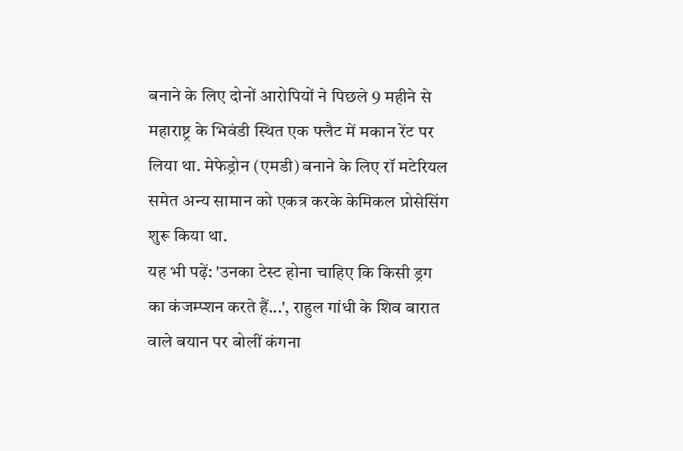बनाने के लिए दोनों आरोपियों ने पिछले 9 महीने से महाराष्ट्र के भिवंडी स्थित एक फ्लैट में मकान रेंट पर लिया था. मेफेड्रोन (एमडी) बनाने के लिए रॉ मटेरियल समेत अन्य सामान को एकत्र करके केमिकल प्रोसेसिंग शुरू किया था.
यह भी पढ़ें: 'उनका टेस्ट होना चाहिए कि किसी ड्रग का कंजम्प्शन करते हैं...', राहुल गांधी के शिव बारात वाले बयान पर बोलीं कंगना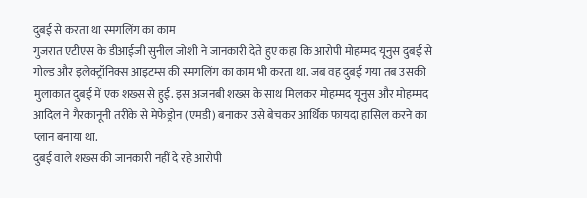दुबई से करता था स्मगलिंग का काम
गुजरात एटीएस के डीआईजी सुनील जोशी ने जानकारी देते हुए कहा कि आरोपी मोहम्मद यूनुस दुबई से गोल्ड और इलेक्ट्रॉनिक्स आइटम्स की स्मगलिंग का काम भी करता था. जब वह दुबई गया तब उसकी मुलाकात दुबई में एक शख्स से हुई. इस अजनबी शख्स के साथ मिलकर मोहम्मद यूनुस और मोहम्मद आदिल ने गैरकानूनी तरीके से मेफेड्रोन (एमडी) बनाकर उसे बेचकर आर्थिक फायदा हासिल करने का प्लान बनाया था.
दुबई वाले शख्स की जानकारी नहीं दे रहे आरोपी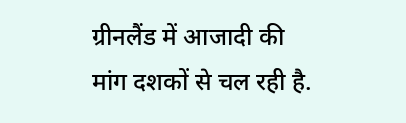ग्रीनलैंड में आजादी की मांग दशकों से चल रही है.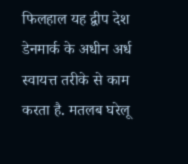फिलहाल यह द्वीप देश डेनमार्क के अधीन अर्ध स्वायत्त तरीके से काम करता है. मतलब घरेलू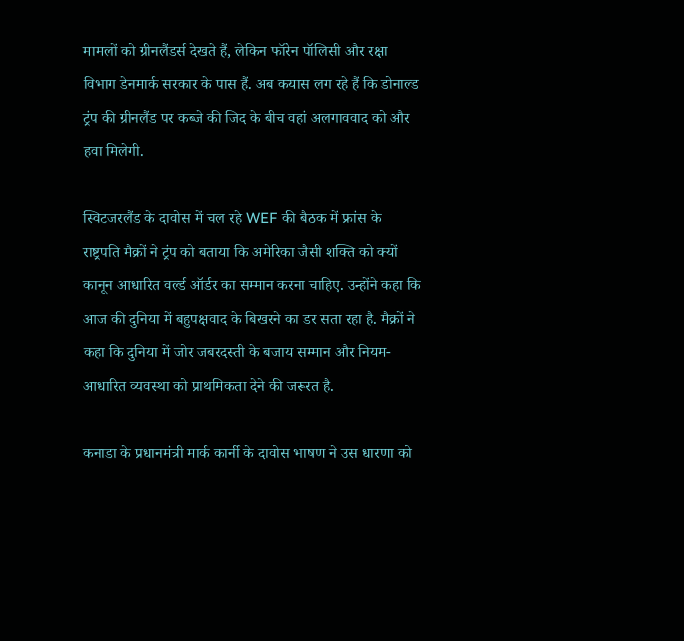मामलों को ग्रीनलैंडर्स देखते हैं, लेकिन फॉरेन पॉलिसी और रक्षा विभाग डेनमार्क सरकार के पास हैं. अब कयास लग रहे हैं कि डोनाल्ड ट्रंप की ग्रीनलैंड पर कब्जे की जिद के बीच वहां अलगाववाद को और हवा मिलेगी.

स्विटजरलैंड के दावोस में चल रहे WEF की बैठक में फ्रांस के राष्ट्रपति मैक्रों ने ट्रंप को बताया कि अमेरिका जैसी शक्ति को क्यों कानून आधारित वर्ल्ड ऑर्डर का सम्मान करना चाहिए. उन्होंने कहा कि आज की दुनिया में बहुपक्षवाद के बिखरने का डर सता रहा है. मैक्रों ने कहा कि दुनिया में जोर जबरदस्ती के बजाय सम्मान और नियम-आधारित व्यवस्था को प्राथमिकता देने की जरूरत है.

कनाडा के प्रधानमंत्री मार्क कार्नी के दावोस भाषण ने उस धारणा को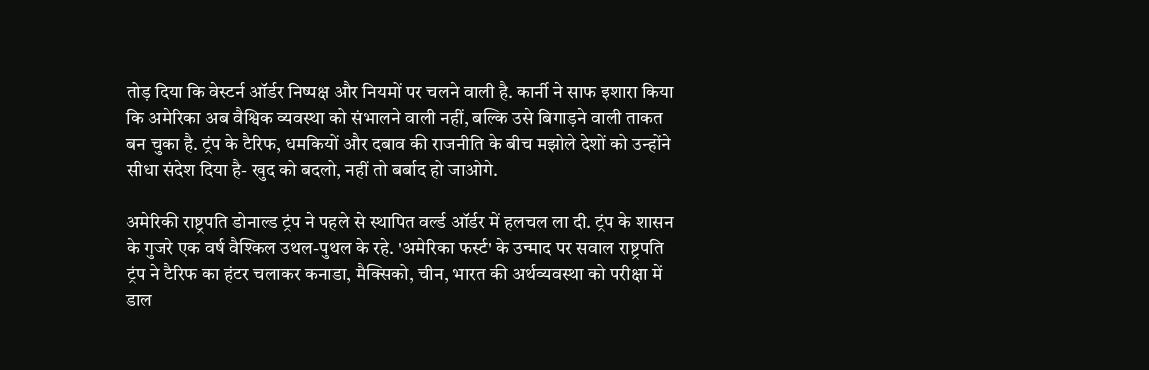तोड़ दिया कि वेस्टर्न ऑर्डर निष्पक्ष और नियमों पर चलने वाली है. कार्नी ने साफ इशारा किया कि अमेरिका अब वैश्विक व्यवस्था को संभालने वाली नहीं, बल्कि उसे बिगाड़ने वाली ताकत बन चुका है. ट्रंप के टैरिफ, धमकियों और दबाव की राजनीति के बीच मझोले देशों को उन्होंने सीधा संदेश दिया है- खुद को बदलो, नहीं तो बर्बाद हो जाओगे.

अमेरिकी राष्ट्रपति डोनाल्ड ट्रंप ने पहले से स्थापित वर्ल्ड ऑर्डर में हलचल ला दी. ट्रंप के शासन के गुजरे एक वर्ष वैश्किल उथल-पुथल के रहे. 'अमेरिका फर्स्ट' के उन्माद पर सवाल राष्ट्रपति ट्रंप ने टैरिफ का हंटर चलाकर कनाडा, मैक्सिको, चीन, भारत की अर्थव्यवस्था को परीक्षा में डाल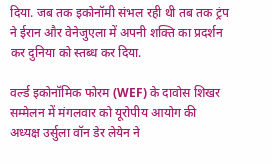दिया. जब तक इकोनॉमी संभल रही थी तब तक ट्रंप ने ईरान और वेनेजुएला में अपनी शक्ति का प्रदर्शन कर दुनिया को स्तब्ध कर दिया.

वर्ल्ड इकोनॉमिक फोरम (WEF) के दावोस शिखर सम्मेलन में मंगलवार को यूरोपीय आयोग की अध्यक्ष उर्सुला वॉन डेर लेयेन ने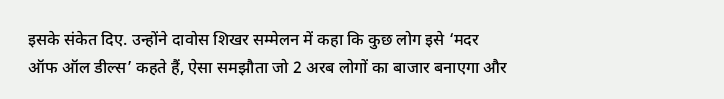इसके संकेत दिए. उन्होंने दावोस शिखर सम्मेलन में कहा कि कुछ लोग इसे ‘मदर ऑफ ऑल डील्स’ कहते हैं, ऐसा समझौता जो 2 अरब लोगों का बाजार बनाएगा और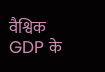वैश्विक GDP के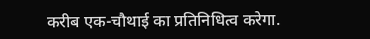करीब एक-चौथाई का प्रतिनिधित्व करेगा.